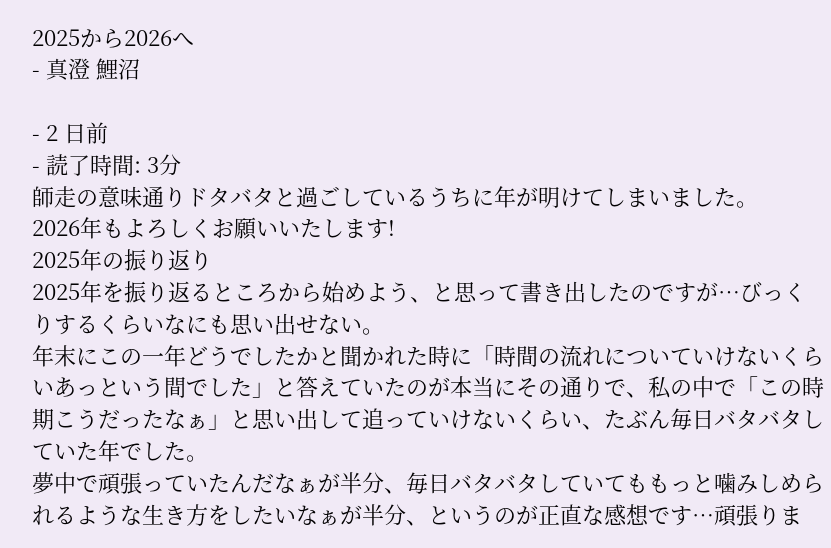2025から2026へ
- 真澄 鯉沼

- 2 日前
- 読了時間: 3分
師走の意味通りドタバタと過ごしているうちに年が明けてしまいました。
2026年もよろしくお願いいたします!
2025年の振り返り
2025年を振り返るところから始めよう、と思って書き出したのですが…びっくりするくらいなにも思い出せない。
年末にこの一年どうでしたかと聞かれた時に「時間の流れについていけないくらいあっという間でした」と答えていたのが本当にその通りで、私の中で「この時期こうだったなぁ」と思い出して追っていけないくらい、たぶん毎日バタバタしていた年でした。
夢中で頑張っていたんだなぁが半分、毎日バタバタしていてももっと噛みしめられるような生き方をしたいなぁが半分、というのが正直な感想です…頑張りま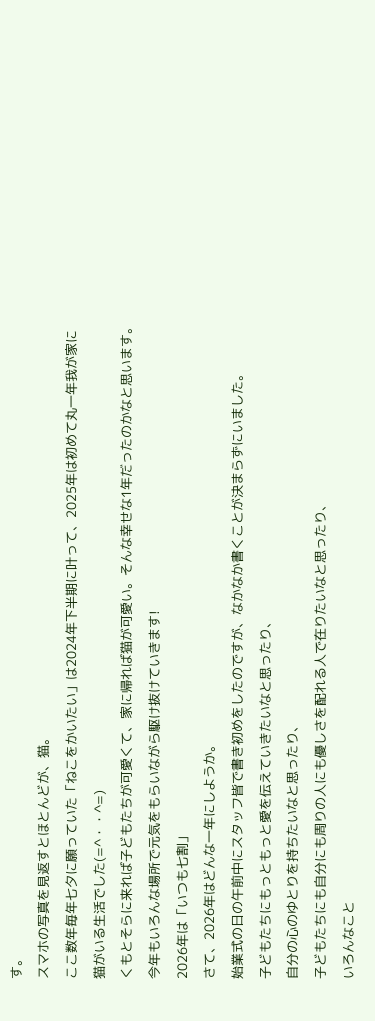す。
スマホの写真を見返すとほとんどが、猫。
ここ数年毎年七夕に願っていた「ねこをかいたい」は2024年下半期に叶って、2025年は初めて丸一年我が家に猫がいる生活でした(=^・・^=)
くもとそらに来れば子どもたちが可愛くて、家に帰れば猫が可愛い。そんな幸せな1年だったのかなと思います。
今年もいろんな場所で元気をもらいながら駆け抜けていきます!
2026年は「いつも七割」
さて、2026年はどんな一年にしようか。
始業式の日の午前中にスタッフ皆で書き初めをしたのですが、なかなか書くことが決まらずにいました。
子どもたちにもっともっと愛を伝えていきたいなと思ったり、
自分の心のゆとりを持ちたいなと思ったり、
子どもたちにも自分にも周りの人にも優しさを配れる人で在りたいなと思ったり、
いろんなこと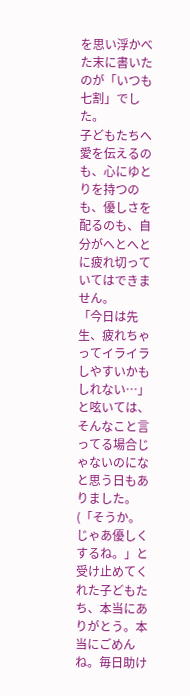を思い浮かべた末に書いたのが「いつも七割」でした。
子どもたちへ愛を伝えるのも、心にゆとりを持つのも、優しさを配るのも、自分がへとへとに疲れ切っていてはできません。
「今日は先生、疲れちゃってイライラしやすいかもしれない…」と呟いては、そんなこと言ってる場合じゃないのになと思う日もありました。
(「そうか。じゃあ優しくするね。」と受け止めてくれた子どもたち、本当にありがとう。本当にごめんね。毎日助け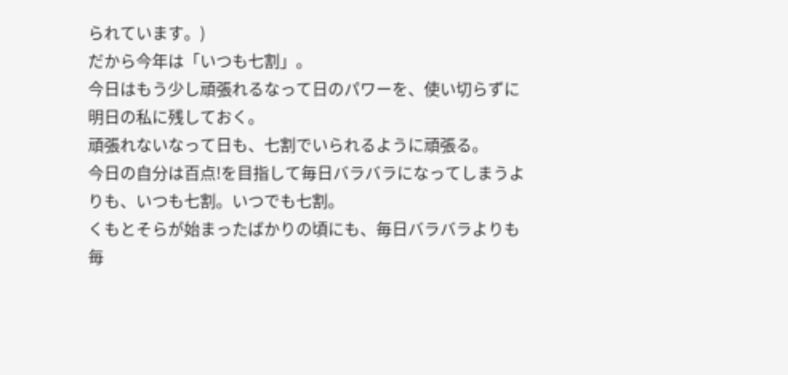られています。)
だから今年は「いつも七割」。
今日はもう少し頑張れるなって日のパワーを、使い切らずに明日の私に残しておく。
頑張れないなって日も、七割でいられるように頑張る。
今日の自分は百点!を目指して毎日バラバラになってしまうよりも、いつも七割。いつでも七割。
くもとそらが始まったばかりの頃にも、毎日バラバラよりも毎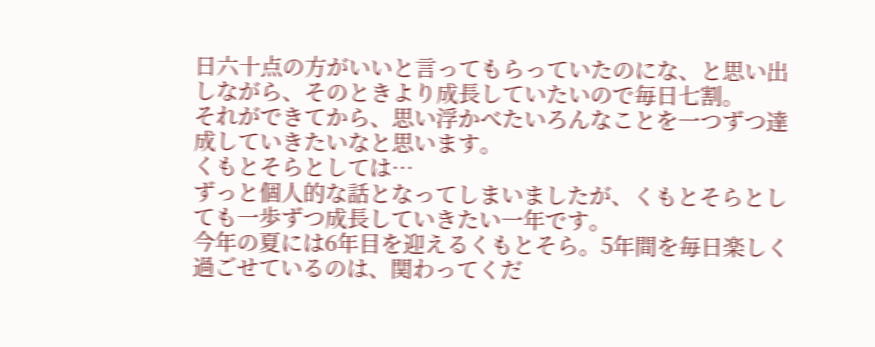日六十点の方がいいと言ってもらっていたのにな、と思い出しながら、そのときより成長していたいので毎日七割。
それができてから、思い浮かべたいろんなことを一つずつ達成していきたいなと思います。
くもとそらとしては…
ずっと個人的な話となってしまいましたが、くもとそらとしても一歩ずつ成長していきたい一年です。
今年の夏には6年目を迎えるくもとそら。5年間を毎日楽しく過ごせているのは、関わってくだ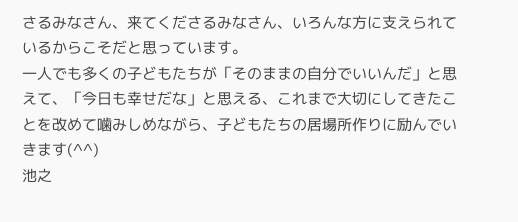さるみなさん、来てくださるみなさん、いろんな方に支えられているからこそだと思っています。
一人でも多くの子どもたちが「そのままの自分でいいんだ」と思えて、「今日も幸せだな」と思える、これまで大切にしてきたことを改めて噛みしめながら、子どもたちの居場所作りに励んでいきます(^^)
池之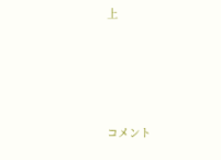上




コメント